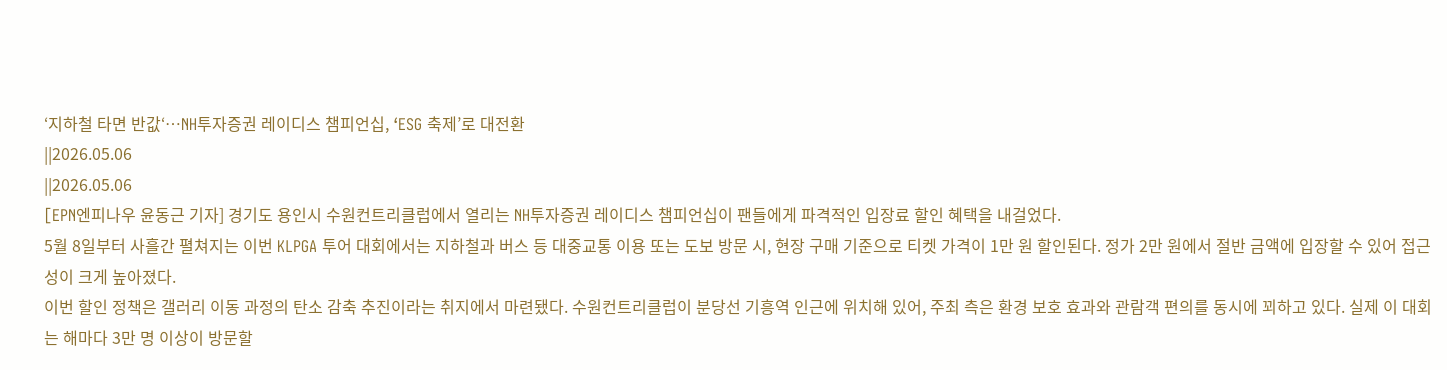‘지하철 타면 반값‘…NH투자증권 레이디스 챔피언십, ‘ESG 축제’로 대전환
||2026.05.06
||2026.05.06
[EPN엔피나우 윤동근 기자] 경기도 용인시 수원컨트리클럽에서 열리는 NH투자증권 레이디스 챔피언십이 팬들에게 파격적인 입장료 할인 혜택을 내걸었다.
5월 8일부터 사흘간 펼쳐지는 이번 KLPGA 투어 대회에서는 지하철과 버스 등 대중교통 이용 또는 도보 방문 시, 현장 구매 기준으로 티켓 가격이 1만 원 할인된다. 정가 2만 원에서 절반 금액에 입장할 수 있어 접근성이 크게 높아졌다.
이번 할인 정책은 갤러리 이동 과정의 탄소 감축 추진이라는 취지에서 마련됐다. 수원컨트리클럽이 분당선 기흥역 인근에 위치해 있어, 주최 측은 환경 보호 효과와 관람객 편의를 동시에 꾀하고 있다. 실제 이 대회는 해마다 3만 명 이상이 방문할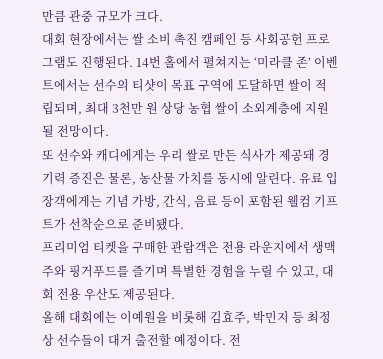만큼 관중 규모가 크다.
대회 현장에서는 쌀 소비 촉진 캠페인 등 사회공헌 프로그램도 진행된다. 14번 홀에서 펼쳐지는 ‘미라클 존’ 이벤트에서는 선수의 티샷이 목표 구역에 도달하면 쌀이 적립되며, 최대 3천만 원 상당 농협 쌀이 소외계층에 지원될 전망이다.
또 선수와 캐디에게는 우리 쌀로 만든 식사가 제공돼 경기력 증진은 물론, 농산물 가치를 동시에 알린다. 유료 입장객에게는 기념 가방, 간식, 음료 등이 포함된 웰컴 기프트가 선착순으로 준비됐다.
프리미엄 티켓을 구매한 관람객은 전용 라운지에서 생맥주와 핑거푸드를 즐기며 특별한 경험을 누릴 수 있고, 대회 전용 우산도 제공된다.
올해 대회에는 이예원을 비롯해 김효주, 박민지 등 최정상 선수들이 대거 출전할 예정이다. 전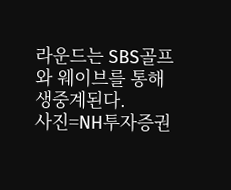라운드는 SBS골프와 웨이브를 통해 생중계된다.
사진=NH투자증권